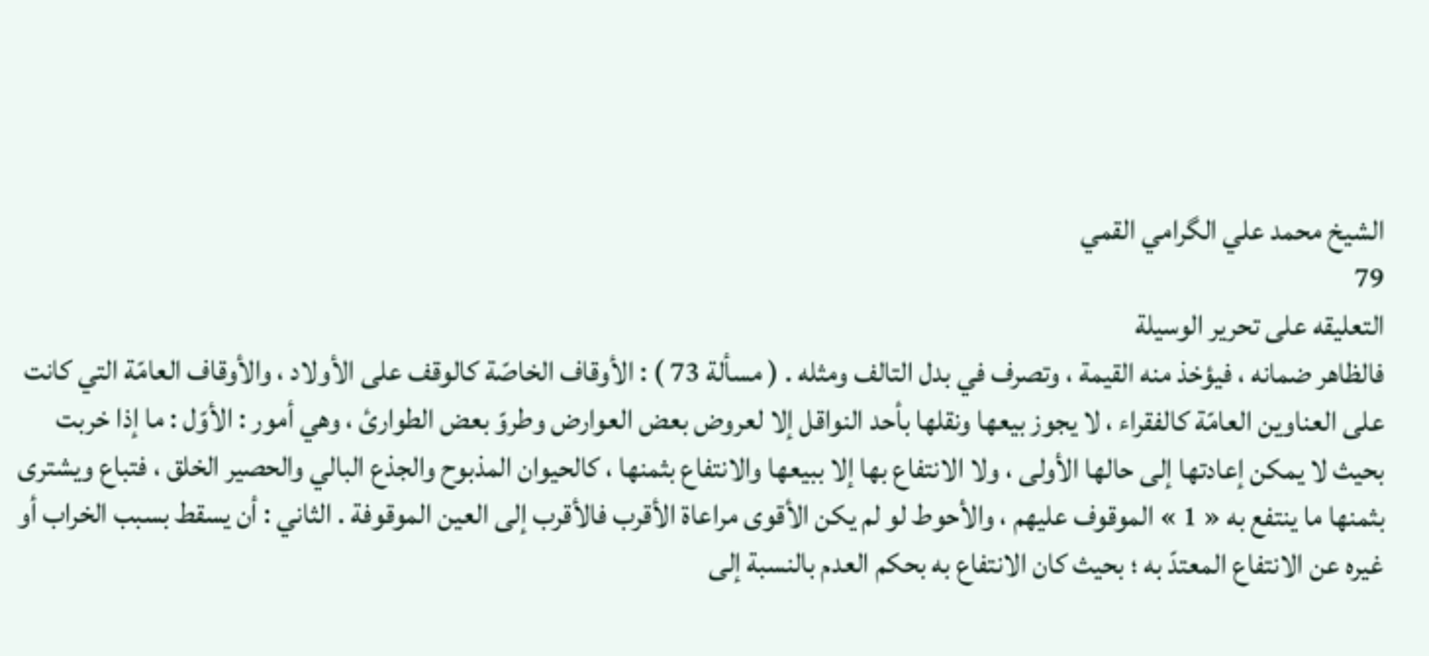الشيخ محمد علي الگرامي القمي
79
التعليقه على تحرير الوسيلة
فالظاهر ضمانه ، فيؤخذ منه القيمة ، وتصرف في بدل التالف ومثله . ( مسألة 73 ) : الأوقاف الخاصّة كالوقف على الأولاد ، والأوقاف العامّة التي كانت على العناوين العامّة كالفقراء ، لا يجوز بيعها ونقلها بأحد النواقل إلا لعروض بعض العوارض وطروّ بعض الطوارئ ، وهي أمور : الأوّل : ما إذا خربت بحيث لا يمكن إعادتها إلى حالها الأولى ، ولا الانتفاع بها إلا ببيعها والانتفاع بثمنها ، كالحيوان المذبوح والجذع البالي والحصير الخلق ، فتباع ويشترى بثمنها ما ينتفع به « 1 » الموقوف عليهم ، والأحوط لو لم يكن الأقوى مراعاة الأقرب فالأقرب إلى العين الموقوفة . الثاني : أن يسقط بسبب الخراب أو غيره عن الانتفاع المعتدّ به ؛ بحيث كان الانتفاع به بحكم العدم بالنسبة إلى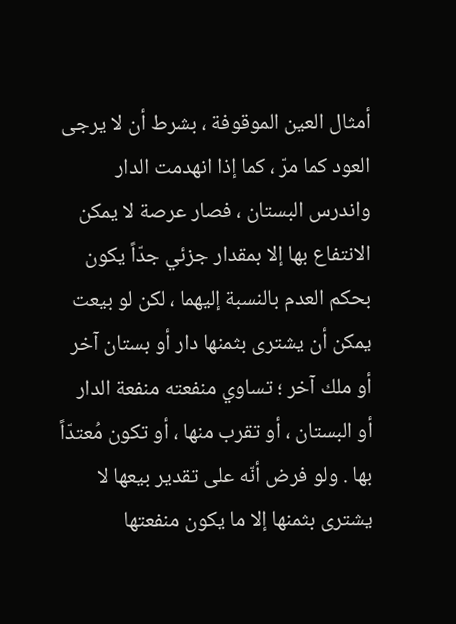أمثال العين الموقوفة ، بشرط أن لا يرجى العود كما مرّ ، كما إذا انهدمت الدار واندرس البستان ، فصار عرصة لا يمكن الانتفاع بها إلا بمقدار جزئي جدّاً يكون بحكم العدم بالنسبة إليهما ، لكن لو بيعت يمكن أن يشترى بثمنها دار أو بستان آخر أو ملك آخر ؛ تساوي منفعته منفعة الدار أو البستان ، أو تقرب منها ، أو تكون مُعتدّاً بها . ولو فرض أنّه على تقدير بيعها لا يشترى بثمنها إلا ما يكون منفعتها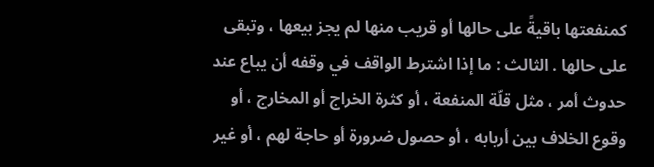كمنفعتها باقيةً على حالها أو قريب منها لم يجز بيعها ، وتبقى على حالها . الثالث : ما إذا اشترط الواقف في وقفه أن يباع عند حدوث أمر ، مثل قلّة المنفعة ، أو كثرة الخراج أو المخارج ، أو وقوع الخلاف بين أربابه ، أو حصول ضرورة أو حاجة لهم ، أو غير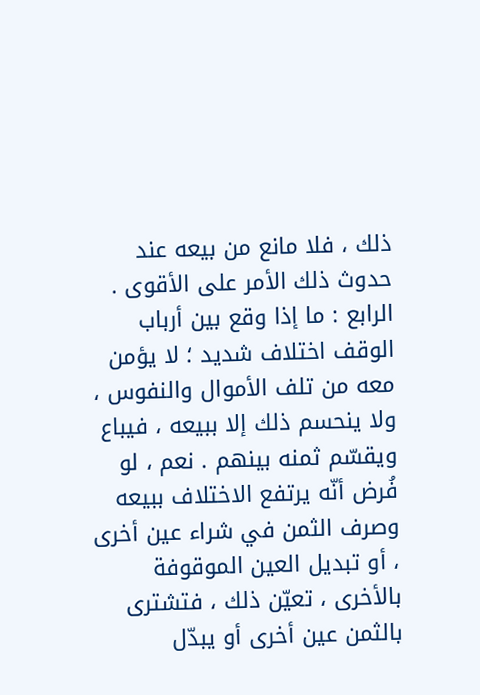ذلك ، فلا مانع من بيعه عند حدوث ذلك الأمر على الأقوى . الرابع : ما إذا وقع بين أرباب الوقف اختلاف شديد ؛ لا يؤمن معه من تلف الأموال والنفوس ، ولا ينحسم ذلك إلا ببيعه ، فيباع ويقسّم ثمنه بينهم . نعم ، لو فُرض أنّه يرتفع الاختلاف ببيعه وصرف الثمن في شراء عين أخرى ، أو تبديل العين الموقوفة بالأخرى ، تعيّن ذلك ، فتشترى بالثمن عين أخرى أو يبدّل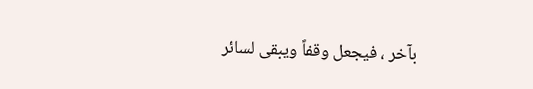بآخر ، فيجعل وقفاً ويبقى لسائر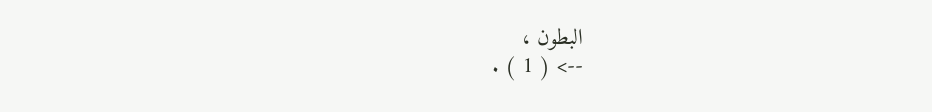البطون ،
--> ( 1 ) .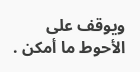ويوقف على الأحوط ما أمكن .